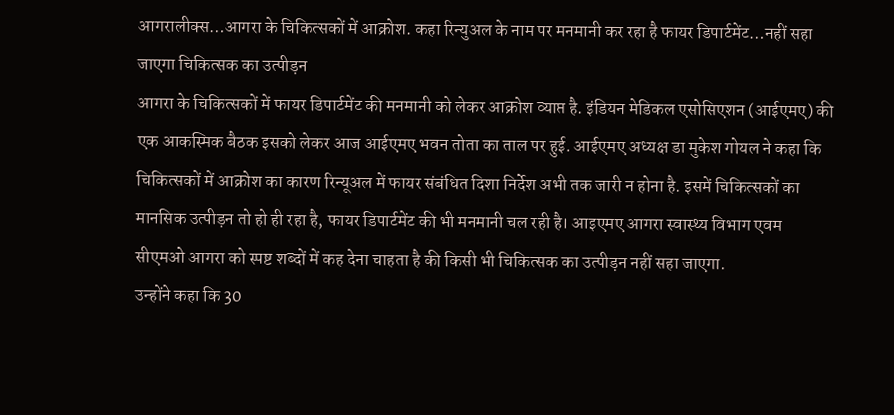आगरालीक्स…आगरा के चिकित्सकों में आक्रोश. कहा रिन्युअल के नाम पर मनमानी कर रहा है फायर डिपार्टमेंट…नहीं सहा जाएगा चिकित्सक का उत्पीड़न
आगरा के चिकित्सकों में फायर डिपार्टमेंट की मनमानी को लेकर आक्रोश व्याप्त है. इंडियन मेडिकल एसोसिएशन (आईएमए) की एक आकस्मिक बैठक इसको लेकर आज आईएमए भवन तोता का ताल पर हुई. आईएमए अध्यक्ष डा मुकेश गोयल ने कहा कि चिकित्सकों में आक्रोश का कारण रिन्यूअल में फायर संबंधित दिशा निर्देश अभी तक जारी न होना है. इसमें चिकित्सकों का मानसिक उत्पीड़न तो हो ही रहा है, फायर डिपार्टमेंट की भी मनमानी चल रही है। आइएमए आगरा स्वास्थ्य विभाग एवम सीएमओ आगरा को स्पष्ट शब्दों में कह देना चाहता है की किसी भी चिकित्सक का उत्पीड़न नहीं सहा जाएगा.
उन्होंने कहा कि 30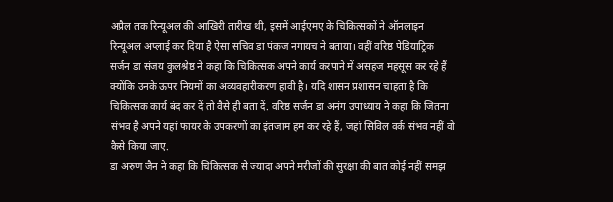अप्रैल तक रिन्यूअल की आखिरी तारीख थी, इसमें आईएमए के चिकित्सकों ने ऑनलाइन रिन्यूअल अप्लाई कर दिया है ऐसा सचिव डा पंकज नगायच ने बताया। वहीं वरिष्ठ पेडियाट्रिक सर्जन डा संजय कुलश्रेष्ठ ने कहा कि चिकित्सक अपने कार्य करपाने में असहज महसूस कर रहे हैं क्योंकि उनके ऊपर नियमों का अव्यवहारीकरण हावी है। यदि शासन प्रशासन चाहता है कि चिकित्सक कार्य बंद कर दें तो वैसे ही बता दें. वरिष्ठ सर्जन डा अनंग उपाध्याय ने कहा कि जितना संभव है अपने यहां फायर के उपकरणों का इंतजाम हम कर रहे हैं, जहां सिविल वर्क संभव नहीं वो कैसे किया जाए.
डा अरुण जैन ने कहा कि चिकित्सक से ज्यादा अपने मरीजों की सुरक्षा की बात कोई नहीं समझ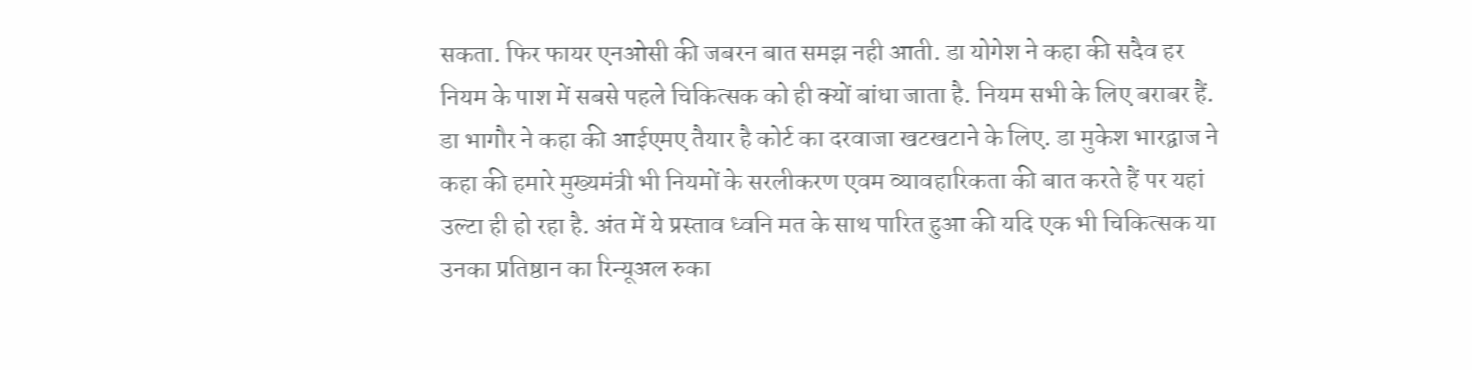सकता. फिर फायर एनओसी की जबरन बात समझ नही आती. डा योगेश ने कहा की सदैव हर नियम के पाश में सबसे पहले चिकित्सक को ही क्यों बांधा जाता है. नियम सभी के लिए बराबर हैं. डा भागौर ने कहा की आईएमए तैयार है कोर्ट का दरवाजा खटखटाने के लिए. डा मुकेश भारद्वाज ने कहा की हमारे मुख्यमंत्री भी नियमों के सरलीकरण एवम व्यावहारिकता की बात करते हैं पर यहां उल्टा ही हो रहा है. अंत में ये प्रस्ताव ध्वनि मत के साथ पारित हुआ की यदि एक भी चिकित्सक या उनका प्रतिष्ठान का रिन्यूअल रुका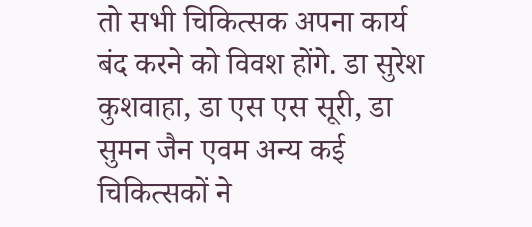तो सभी चिकित्सक अपना कार्य बंद करने को विवश होंगे. डा सुरेश कुशवाहा, डा एस एस सूरी, डा सुमन जैन एवम अन्य कई चिकित्सकों ने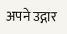अपने उद्गार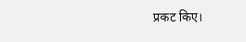प्रकट किए।